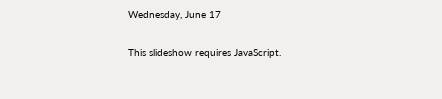Wednesday, June 17

This slideshow requires JavaScript.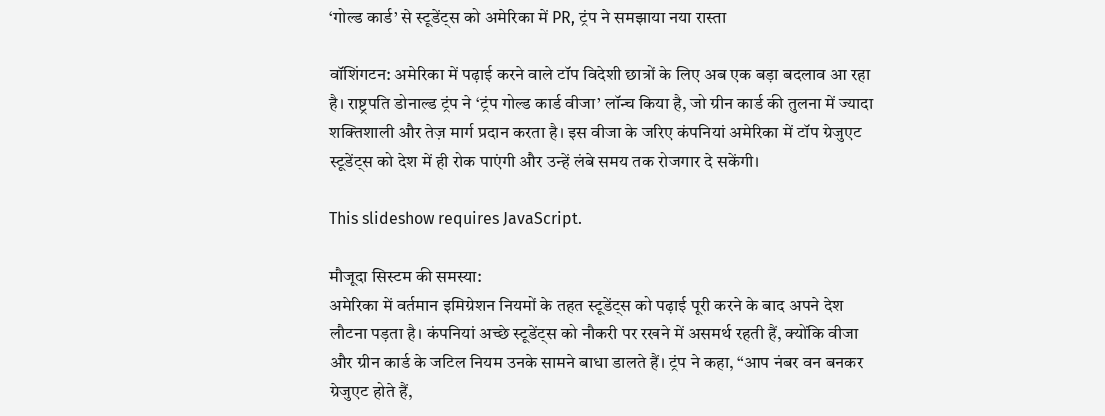‘गोल्ड कार्ड’ से स्टूडेंट्स को अमेरिका में PR, ट्रंप ने समझाया नया रास्ता

वॉशिंगटन: अमेरिका में पढ़ाई करने वाले टॉप विदेशी छात्रों के लिए अब एक बड़ा बदलाव आ रहा है। राष्ट्रपति डोनाल्ड ट्रंप ने ‘ट्रंप गोल्ड कार्ड वीजा’ लॉन्च किया है, जो ग्रीन कार्ड की तुलना में ज्यादा शक्तिशाली और तेज़ मार्ग प्रदान करता है। इस वीजा के जरिए कंपनियां अमेरिका में टॉप ग्रेजुएट स्टूडेंट्स को देश में ही रोक पाएंगी और उन्हें लंबे समय तक रोजगार दे सकेंगी।

This slideshow requires JavaScript.

मौजूदा सिस्टम की समस्या:
अमेरिका में वर्तमान इमिग्रेशन नियमों के तहत स्टूडेंट्स को पढ़ाई पूरी करने के बाद अपने देश लौटना पड़ता है। कंपनियां अच्छे स्टूडेंट्स को नौकरी पर रखने में असमर्थ रहती हैं, क्योंकि वीजा और ग्रीन कार्ड के जटिल नियम उनके सामने बाधा डालते हैं। ट्रंप ने कहा, “आप नंबर वन बनकर ग्रेजुएट होते हैं,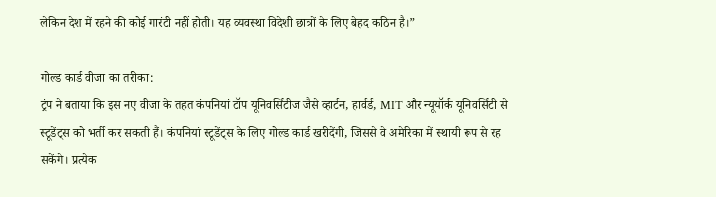लेकिन देश में रहने की कोई गारंटी नहीं होती। यह व्यवस्था विदेशी छात्रों के लिए बेहद कठिन है।”

गोल्ड कार्ड वीजा का तरीका:
ट्रंप ने बताया कि इस नए वीजा के तहत कंपनियां टॉप यूनिवर्सिटीज जैसे व्हार्टन, हार्वर्ड, MIT और न्यूयॉर्क यूनिवर्सिटी से स्टूडेंट्स को भर्ती कर सकती हैं। कंपनियां स्टूडेंट्स के लिए गोल्ड कार्ड खरीदेंगी, जिससे वे अमेरिका में स्थायी रूप से रह सकेंगे। प्रत्येक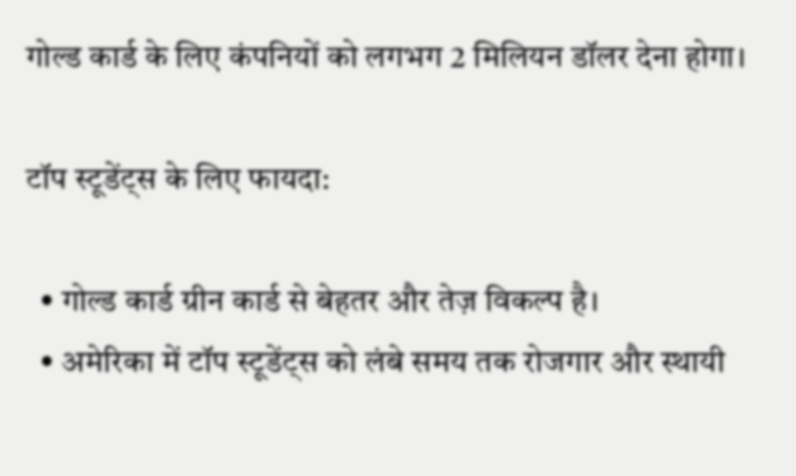गोल्ड कार्ड के लिए कंपनियों को लगभग 2 मिलियन डॉलर देना होगा।

टॉप स्टूडेंट्स के लिए फायदा:

  • गोल्ड कार्ड ग्रीन कार्ड से बेहतर और तेज़ विकल्प है।
  • अमेरिका में टॉप स्टूडेंट्स को लंबे समय तक रोजगार और स्थायी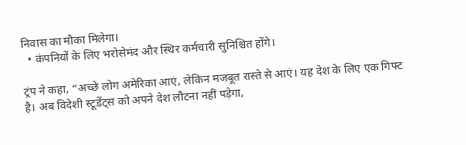निवास का मौका मिलेगा।
  • कंपनियों के लिए भरोसेमंद और स्थिर कर्मचारी सुनिश्चित होंगे।

ट्रंप ने कहा, “अच्छे लोग अमेरिका आएं, लेकिन मजबूत रास्ते से आएं। यह देश के लिए एक गिफ्ट है। अब विदेशी स्टूडेंट्स को अपने देश लौटना नहीं पड़ेगा,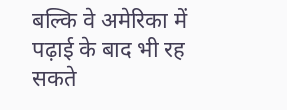बल्कि वे अमेरिका में पढ़ाई के बाद भी रह सकते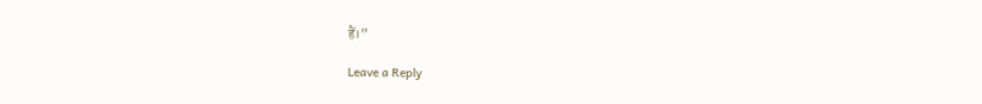हैं।”

Leave a Reply